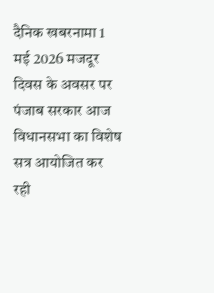दैनिक खबरनामा 1 मई 2026 मजदूर दिवस के अवसर पर पंजाब सरकार आज विधानसभा का विशेष सत्र आयोजित कर रही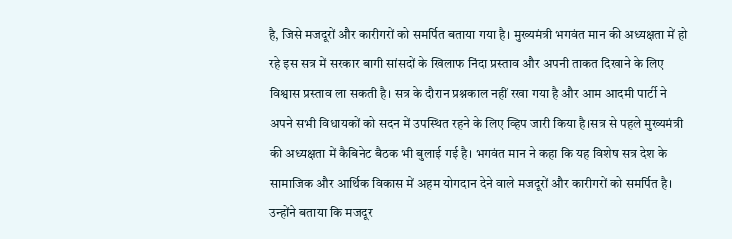है, जिसे मजदूरों और कारीगरों को समर्पित बताया गया है। मुख्यमंत्री भगवंत मान की अध्यक्षता में हो रहे इस सत्र में सरकार बागी सांसदों के खिलाफ निंदा प्रस्ताव और अपनी ताकत दिखाने के लिए विश्वास प्रस्ताव ला सकती है। सत्र के दौरान प्रश्नकाल नहीं रखा गया है और आम आदमी पार्टी ने अपने सभी विधायकों को सदन में उपस्थित रहने के लिए व्हिप जारी किया है।सत्र से पहले मुख्यमंत्री की अध्यक्षता में कैबिनेट बैठक भी बुलाई गई है। भगवंत मान ने कहा कि यह विशेष सत्र देश के सामाजिक और आर्थिक विकास में अहम योगदान देने वाले मजदूरों और कारीगरों को समर्पित है। उन्होंने बताया कि मजदूर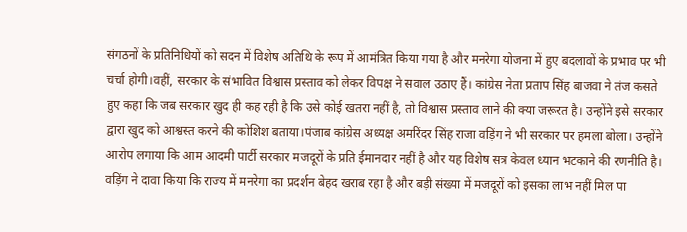संगठनों के प्रतिनिधियों को सदन में विशेष अतिथि के रूप में आमंत्रित किया गया है और मनरेगा योजना में हुए बदलावों के प्रभाव पर भी चर्चा होगी।वहीं, सरकार के संभावित विश्वास प्रस्ताव को लेकर विपक्ष ने सवाल उठाए हैं। कांग्रेस नेता प्रताप सिंह बाजवा ने तंज कसते हुए कहा कि जब सरकार खुद ही कह रही है कि उसे कोई खतरा नहीं है, तो विश्वास प्रस्ताव लाने की क्या जरूरत है। उन्होंने इसे सरकार द्वारा खुद को आश्वस्त करने की कोशिश बताया।पंजाब कांग्रेस अध्यक्ष अमरिंदर सिंह राजा वड़िंग ने भी सरकार पर हमला बोला। उन्होंने आरोप लगाया कि आम आदमी पार्टी सरकार मजदूरों के प्रति ईमानदार नहीं है और यह विशेष सत्र केवल ध्यान भटकाने की रणनीति है। वड़िंग ने दावा किया कि राज्य में मनरेगा का प्रदर्शन बेहद खराब रहा है और बड़ी संख्या में मजदूरों को इसका लाभ नहीं मिल पा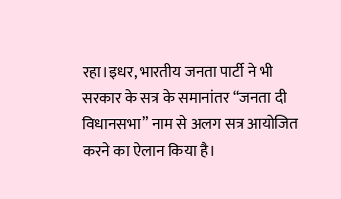रहा।इधर, भारतीय जनता पार्टी ने भी सरकार के सत्र के समानांतर “जनता दी विधानसभा” नाम से अलग सत्र आयोजित करने का ऐलान किया है।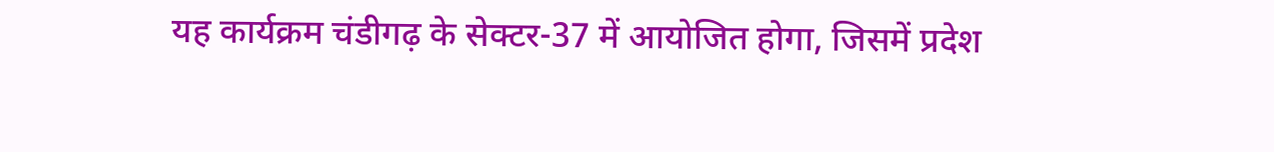यह कार्यक्रम चंडीगढ़ के सेक्टर-37 में आयोजित होगा, जिसमें प्रदेश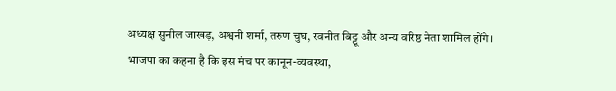अध्यक्ष सुनील जाखड़, अश्वनी शर्मा, तरुण चुघ, रवनीत बिट्टू और अन्य वरिष्ठ नेता शामिल होंगे। भाजपा का कहना है कि इस मंच पर कानून-व्यवस्था,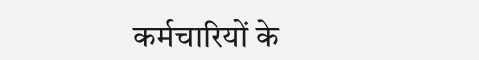कर्मचारियों के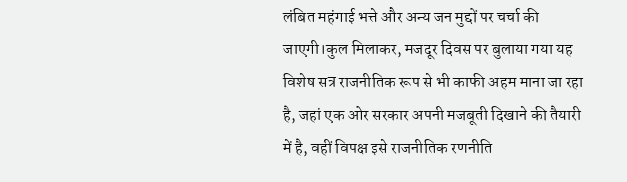लंबित महंगाई भत्ते और अन्य जन मुद्दों पर चर्चा की जाएगी।कुल मिलाकर, मजदूर दिवस पर बुलाया गया यह विशेष सत्र राजनीतिक रूप से भी काफी अहम माना जा रहा है, जहां एक ओर सरकार अपनी मजबूती दिखाने की तैयारी में है, वहीं विपक्ष इसे राजनीतिक रणनीति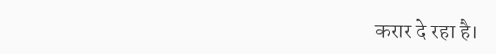करार दे रहा है।